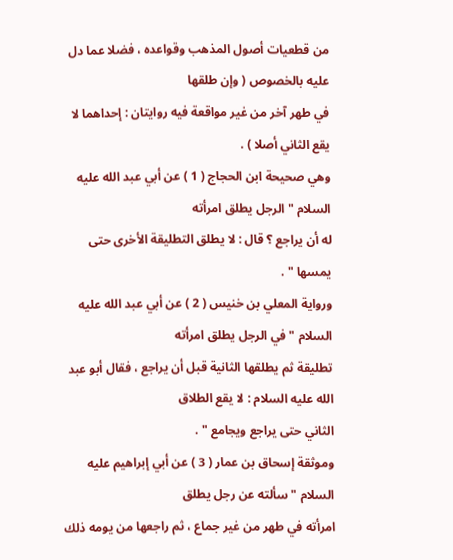من قطعيات أصول المذهب وقواعده ، فضلا عما دل عليه بالخصوص ( وإن طلقها
في طهر آخر من غير مواقعة فيه روايتان : إحداهما لا يقع الثاني أصلا ) .
وهي صحيحة ابن الحجاج ( 1 ) عن أبي عبد الله عليه السلام " الرجل يطلق امرأته
له أن يراجع ؟ قال : لا يطلق التطليقة الأخرى حتى يمسها " .
ورواية المعلي بن خنيس ( 2 ) عن أبي عبد الله عليه السلام " في الرجل يطلق امرأته
تطليقة ثم يطلقها الثانية قبل أن يراجع ، فقال أبو عبد الله عليه السلام : لا يقع الطلاق
الثاني حتى يراجع ويجامع " .
وموثقة إسحاق بن عمار ( 3 ) عن أبي إبراهيم عليه السلام " سألته عن رجل يطلق
امرأته في طهر من غير جماع ، ثم راجعها من يومه ذلك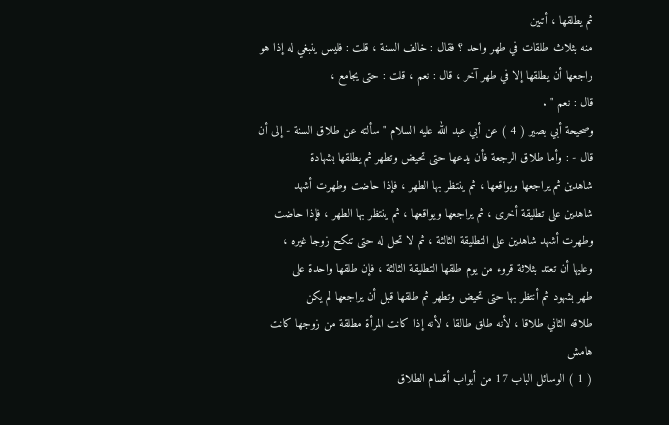ثم يطلقها ، أتبين
منه بثلاث طلقات في طهر واحد ؟ فقال : خالف السنة ، قلت : فليس ينبغي له إذا هو
راجعها أن يطلقها إلا في طهر آخر ، قال : نعم ، قلت : حتى يجامع ،
قال : نعم " .
وصحيحة أبي بصير ( 4 ) عن أبي عبد الله عليه السلام " سألته عن طلاق السنة - إلى أن
قال - : وأما طلاق الرجعة فأن يدعها حتى تحيض وتطهر ثم يطلقها بشهادة
شاهدين ثم يراجعها ويواقعها ، ثم ينتظر بها الطهر ، فإذا حاضت وطهرت أشهد
شاهدين على تطليقة أخرى ، ثم يراجعها ويواقعها ، ثم ينتظر بها الطهر ، فإذا حاضت
وطهرت أشهد شاهدين على التطليقة الثالثة ، ثم لا تحل له حتى تنكح زوجا غيره ،
وعليها أن تعتد بثلاثة قروء من يوم طلقها التطليقة الثالثة ، فإن طلقها واحدة على
طهر بشهود ثم أنتظر بها حتى تحيض وتطهر ثم طلقها قبل أن يراجعها لم يكن
طلاقه الثاني طلاقا ، لأنه طلق طالقا ، لأنه إذا كانت المرأة مطلقة من زوجها كانت
هامش
( 1 ) الوسائل الباب 17 من أبواب أقسام الطلاق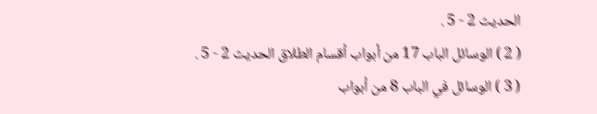الحديث 2 - 5 .
( 2 ) الوسائل الباب 17 من أبواب أقسام الطلاق الحديث 2 - 5 .
( 3 ) الوسائل في الباب 8 من أبواب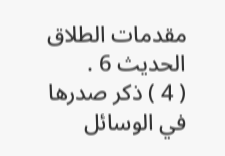مقدمات الطلاق الحديث 6 .
( 4 ) ذكر صدرها في الوسائل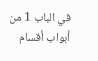في الباب 1 من أبواب أقسام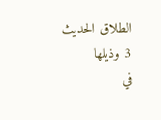الطلاق الحديث 3 وذيلها
في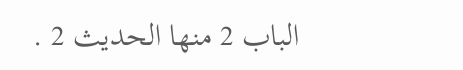الباب 2 منها الحديث 2 .